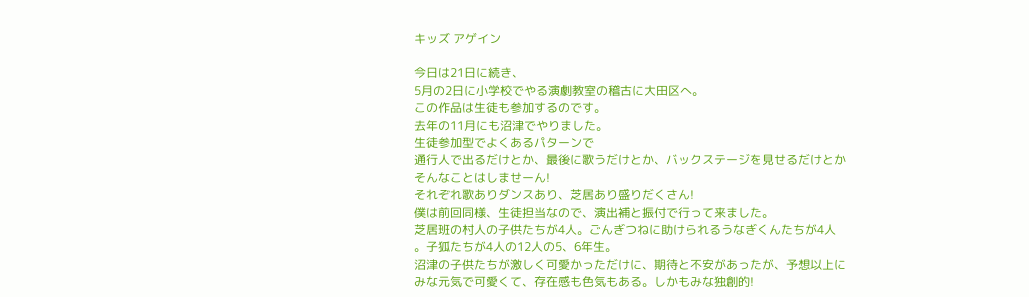キッズ アゲイン

今日は21日に続き、
5月の2日に小学校でやる演劇教室の稽古に大田区へ。
この作品は生徒も参加するのです。
去年の11月にも沼津でやりました。
生徒参加型でよくあるパターンで
通行人で出るだけとか、最後に歌うだけとか、バックステージを見せるだけとか
そんなことはしませーん!
それぞれ歌ありダンスあり、芝居あり盛りだくさん!
僕は前回同様、生徒担当なので、演出補と振付で行って来ました。
芝居班の村人の子供たちが4人。ごんぎつねに助けられるうなぎくんたちが4人
。子狐たちが4人の12人の5、6年生。
沼津の子供たちが激しく可愛かっただけに、期待と不安があったが、予想以上に
みな元気で可愛くて、存在感も色気もある。しかもみな独創的!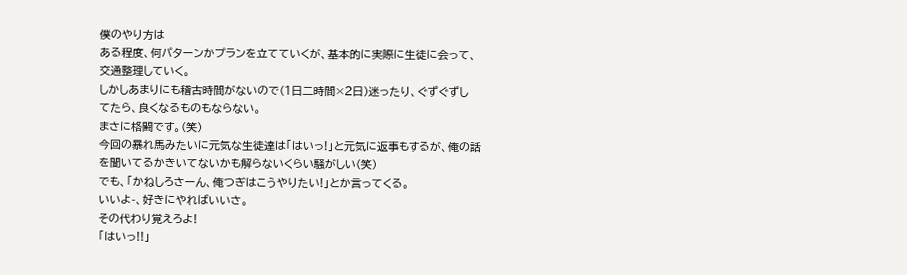僕のやり方は
ある程度、何パターンかプランを立てていくが、基本的に実際に生徒に会って、
交通整理していく。
しかしあまりにも稽古時間がないので(1日二時間×2日)迷ったり、ぐずぐずし
てたら、良くなるものもならない。
まさに格闘です。(笑)
今回の暴れ馬みたいに元気な生徒達は「はいっ!」と元気に返事もするが、俺の話
を聞いてるかきいてないかも解らないくらい騒がしい(笑)
でも、「かねしろさーん、俺つぎはこうやりたい!」とか言ってくる。
いいよ-、好きにやればいいさ。
その代わり覚えろよ!
「はいっ!!」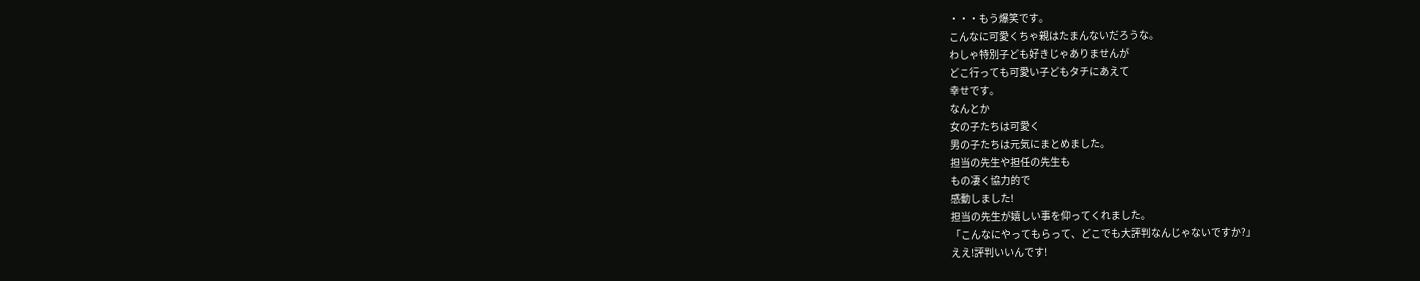・・・もう爆笑です。
こんなに可愛くちゃ親はたまんないだろうな。
わしゃ特別子ども好きじゃありませんが
どこ行っても可愛い子どもタチにあえて
幸せです。
なんとか
女の子たちは可愛く
男の子たちは元気にまとめました。
担当の先生や担任の先生も
もの凄く協力的で
感動しました!
担当の先生が嬉しい事を仰ってくれました。
「こんなにやってもらって、どこでも大評判なんじゃないですか?」
ええ!評判いいんです!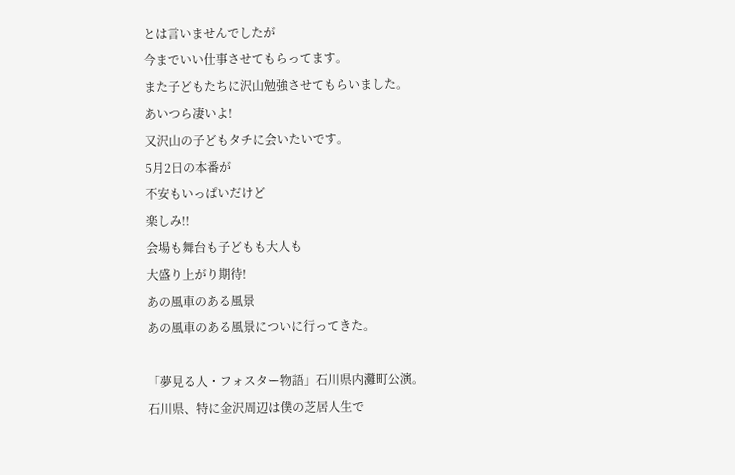とは言いませんでしたが
今までいい仕事させてもらってます。
また子どもたちに沢山勉強させてもらいました。
あいつら凄いよ!
又沢山の子どもタチに会いたいです。
5月2日の本番が
不安もいっぱいだけど
楽しみ!!
会場も舞台も子どもも大人も
大盛り上がり期待!
あの風車のある風景
あの風車のある風景についに行ってきた。

「夢見る人・フォスター物語」石川県内灘町公演。
石川県、特に金沢周辺は僕の芝居人生で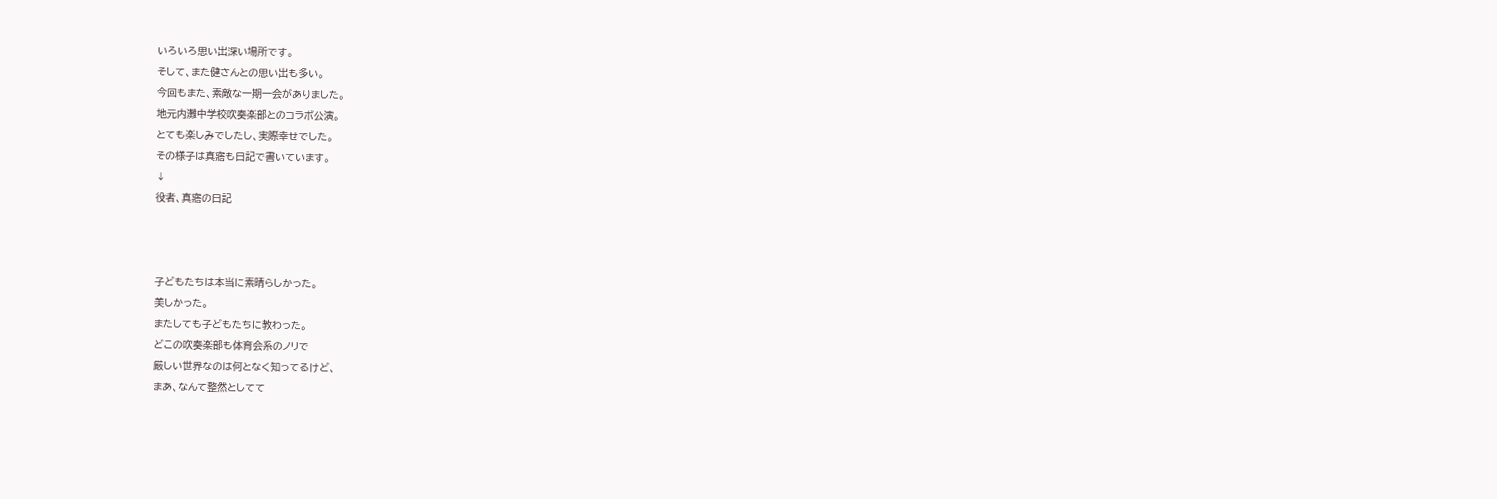いろいろ思い出深い場所です。
そして、また健さんとの思い出も多い。
今回もまた、素敵な一期一会がありました。
地元内灘中学校吹奏楽部とのコラボ公演。
とても楽しみでしたし、実際幸せでした。
その様子は真寤も日記で書いています。
↓
役者、真寤の日記



子どもたちは本当に素晴らしかった。
美しかった。
またしても子どもたちに教わった。
どこの吹奏楽部も体育会系のノリで
厳しい世界なのは何となく知ってるけど、
まあ、なんて整然としてて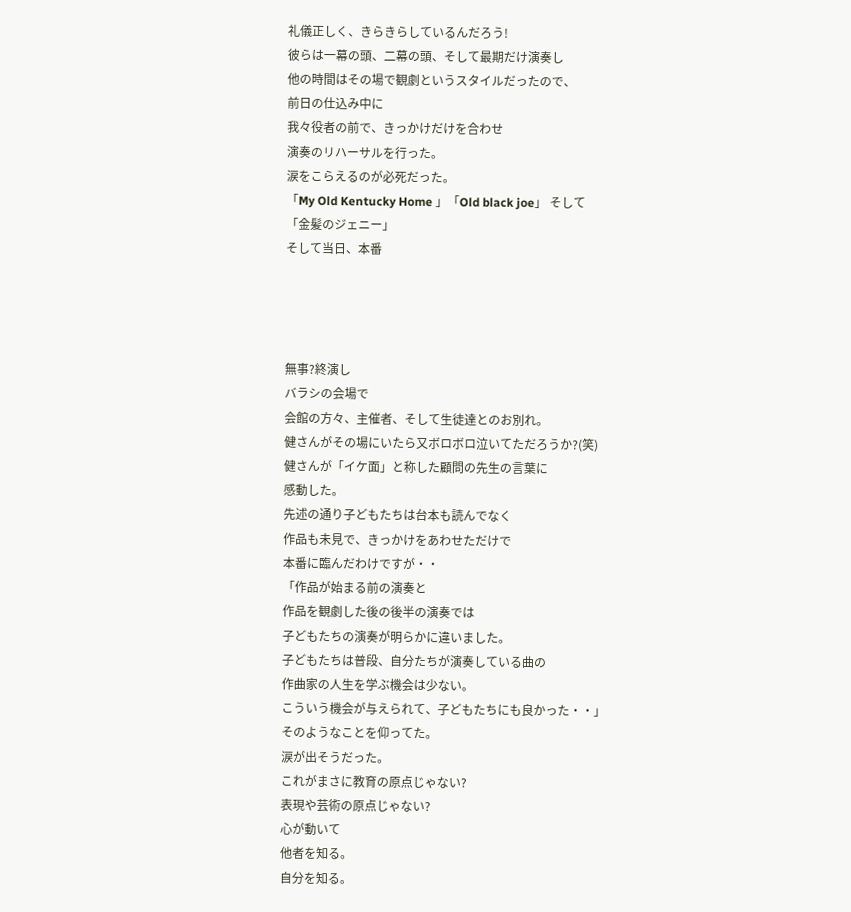礼儀正しく、きらきらしているんだろう!
彼らは一幕の頭、二幕の頭、そして最期だけ演奏し
他の時間はその場で観劇というスタイルだったので、
前日の仕込み中に
我々役者の前で、きっかけだけを合わせ
演奏のリハーサルを行った。
涙をこらえるのが必死だった。
「My Old Kentucky Home 」「Old black joe」 そして
「金髪のジェニー」
そして当日、本番




無事?終演し
バラシの会場で
会館の方々、主催者、そして生徒達とのお別れ。
健さんがその場にいたら又ボロボロ泣いてただろうか?(笑)
健さんが「イケ面」と称した顧問の先生の言葉に
感動した。
先述の通り子どもたちは台本も読んでなく
作品も未見で、きっかけをあわせただけで
本番に臨んだわけですが・・
「作品が始まる前の演奏と
作品を観劇した後の後半の演奏では
子どもたちの演奏が明らかに違いました。
子どもたちは普段、自分たちが演奏している曲の
作曲家の人生を学ぶ機会は少ない。
こういう機会が与えられて、子どもたちにも良かった・・」
そのようなことを仰ってた。
涙が出そうだった。
これがまさに教育の原点じゃない?
表現や芸術の原点じゃない?
心が動いて
他者を知る。
自分を知る。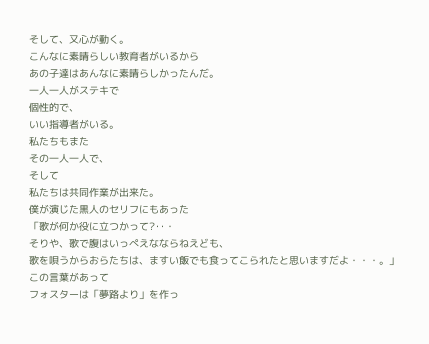そして、又心が動く。
こんなに素晴らしい教育者がいるから
あの子達はあんなに素晴らしかったんだ。
一人一人がステキで
個性的で、
いい指導者がいる。
私たちもまた
その一人一人で、
そして
私たちは共同作業が出来た。
僕が演じた黒人のセリフにもあった
「歌が何か役に立つかって?‥・
そりや、歌で腹はいっぺえなならねえども、
歌を唄うからおらたちは、ますい飯でも食ってこられたと思いますだよ・・・。」
この言葉があって
フォスターは「夢路より」を作っ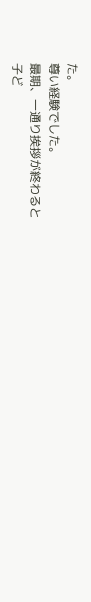た。
尊い経験でした。
最期、一通り挨拶が終わると
子ど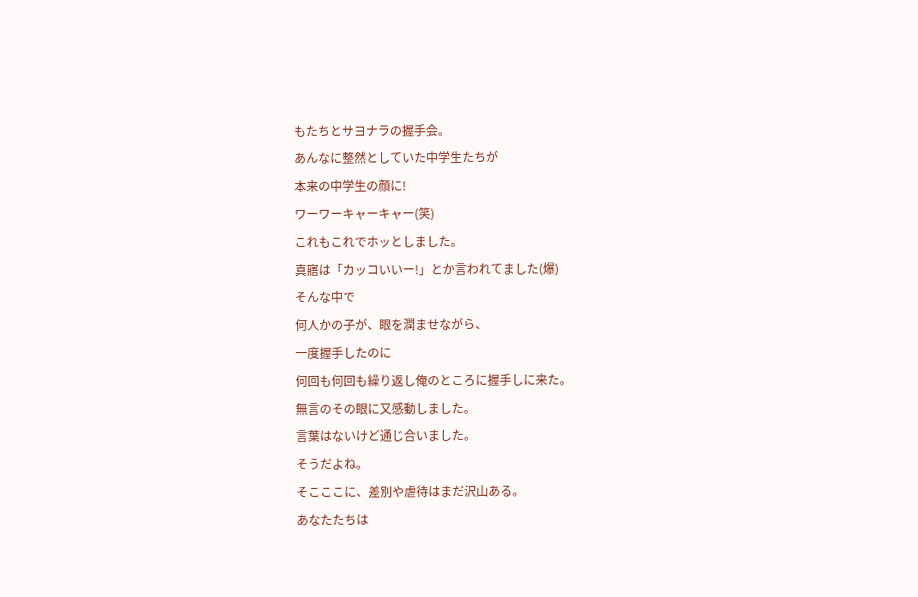もたちとサヨナラの握手会。
あんなに整然としていた中学生たちが
本来の中学生の顔に!
ワーワーキャーキャー(笑)
これもこれでホッとしました。
真寤は「カッコいいー!」とか言われてました(爆)
そんな中で
何人かの子が、眼を潤ませながら、
一度握手したのに
何回も何回も繰り返し俺のところに握手しに来た。
無言のその眼に又感動しました。
言葉はないけど通じ合いました。
そうだよね。
そこここに、差別や虐待はまだ沢山ある。
あなたたちは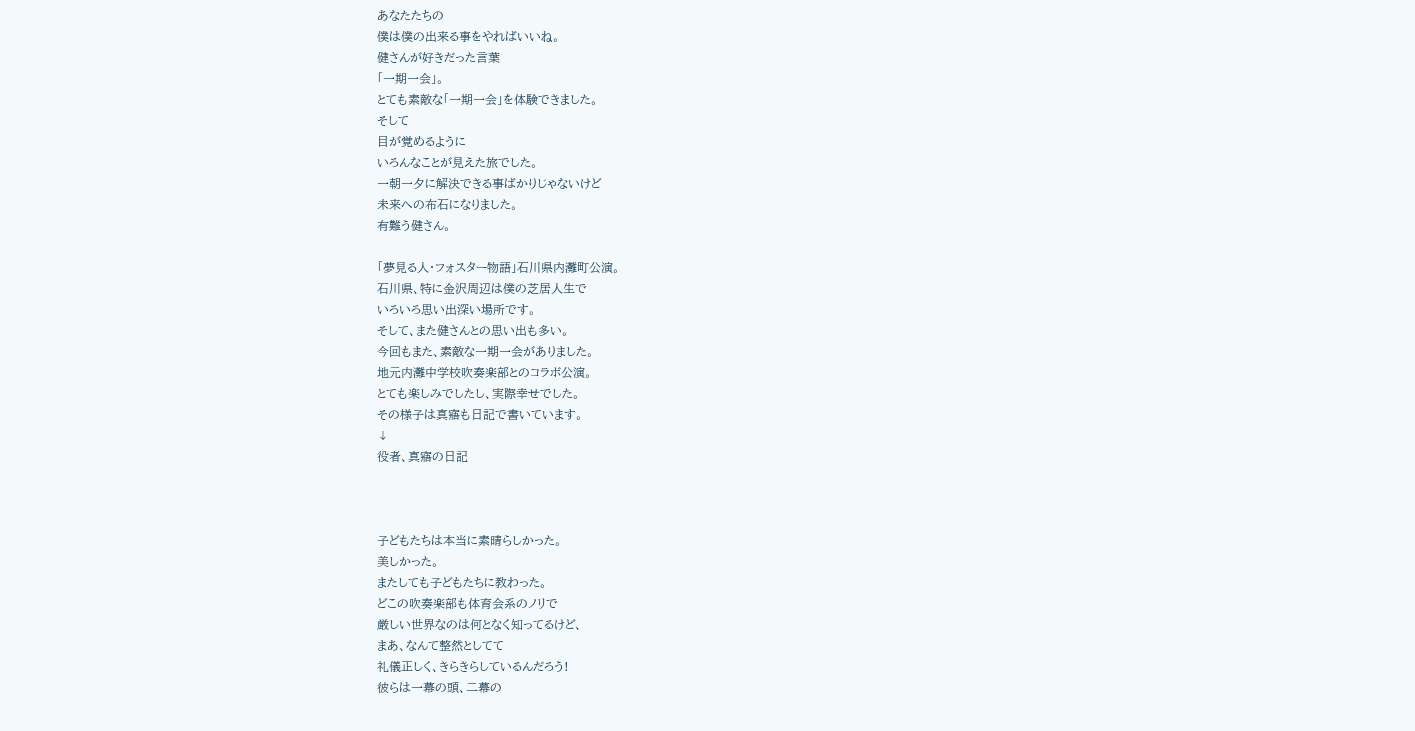あなたたちの
僕は僕の出来る事をやればいいね。
健さんが好きだった言葉
「一期一会」。
とても素敵な「一期一会」を体験できました。
そして
目が覚めるように
いろんなことが見えた旅でした。
一朝一夕に解決できる事ばかりじゃないけど
未来への布石になりました。
有難う健さん。

「夢見る人・フォスター物語」石川県内灘町公演。
石川県、特に金沢周辺は僕の芝居人生で
いろいろ思い出深い場所です。
そして、また健さんとの思い出も多い。
今回もまた、素敵な一期一会がありました。
地元内灘中学校吹奏楽部とのコラボ公演。
とても楽しみでしたし、実際幸せでした。
その様子は真寤も日記で書いています。
↓
役者、真寤の日記



子どもたちは本当に素晴らしかった。
美しかった。
またしても子どもたちに教わった。
どこの吹奏楽部も体育会系のノリで
厳しい世界なのは何となく知ってるけど、
まあ、なんて整然としてて
礼儀正しく、きらきらしているんだろう!
彼らは一幕の頭、二幕の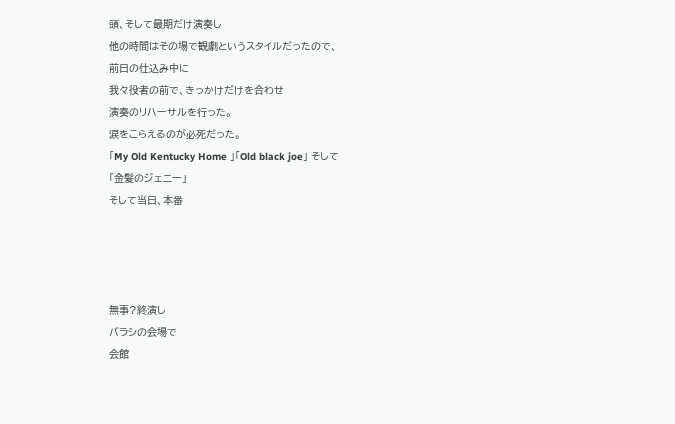頭、そして最期だけ演奏し
他の時間はその場で観劇というスタイルだったので、
前日の仕込み中に
我々役者の前で、きっかけだけを合わせ
演奏のリハーサルを行った。
涙をこらえるのが必死だった。
「My Old Kentucky Home 」「Old black joe」 そして
「金髪のジェニー」
そして当日、本番




無事?終演し
バラシの会場で
会館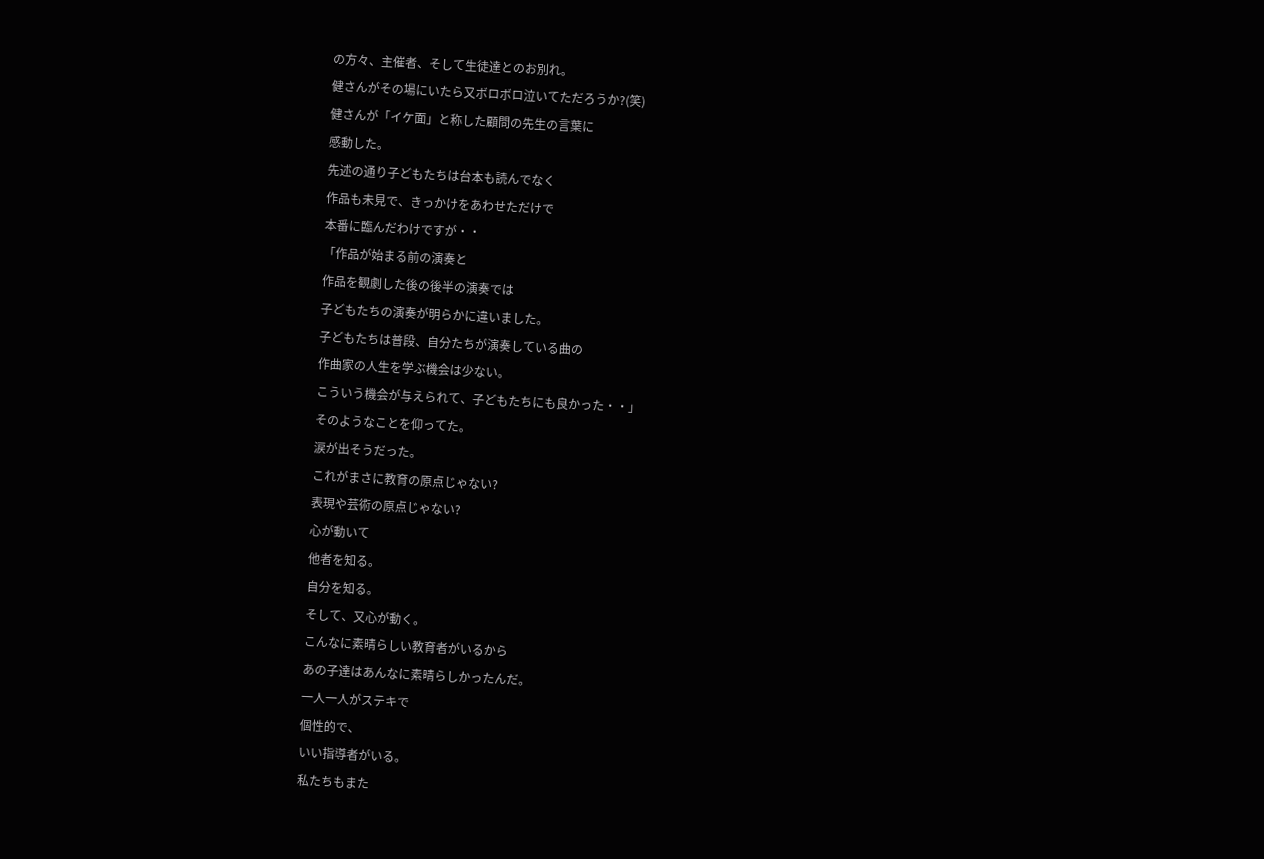の方々、主催者、そして生徒達とのお別れ。
健さんがその場にいたら又ボロボロ泣いてただろうか?(笑)
健さんが「イケ面」と称した顧問の先生の言葉に
感動した。
先述の通り子どもたちは台本も読んでなく
作品も未見で、きっかけをあわせただけで
本番に臨んだわけですが・・
「作品が始まる前の演奏と
作品を観劇した後の後半の演奏では
子どもたちの演奏が明らかに違いました。
子どもたちは普段、自分たちが演奏している曲の
作曲家の人生を学ぶ機会は少ない。
こういう機会が与えられて、子どもたちにも良かった・・」
そのようなことを仰ってた。
涙が出そうだった。
これがまさに教育の原点じゃない?
表現や芸術の原点じゃない?
心が動いて
他者を知る。
自分を知る。
そして、又心が動く。
こんなに素晴らしい教育者がいるから
あの子達はあんなに素晴らしかったんだ。
一人一人がステキで
個性的で、
いい指導者がいる。
私たちもまた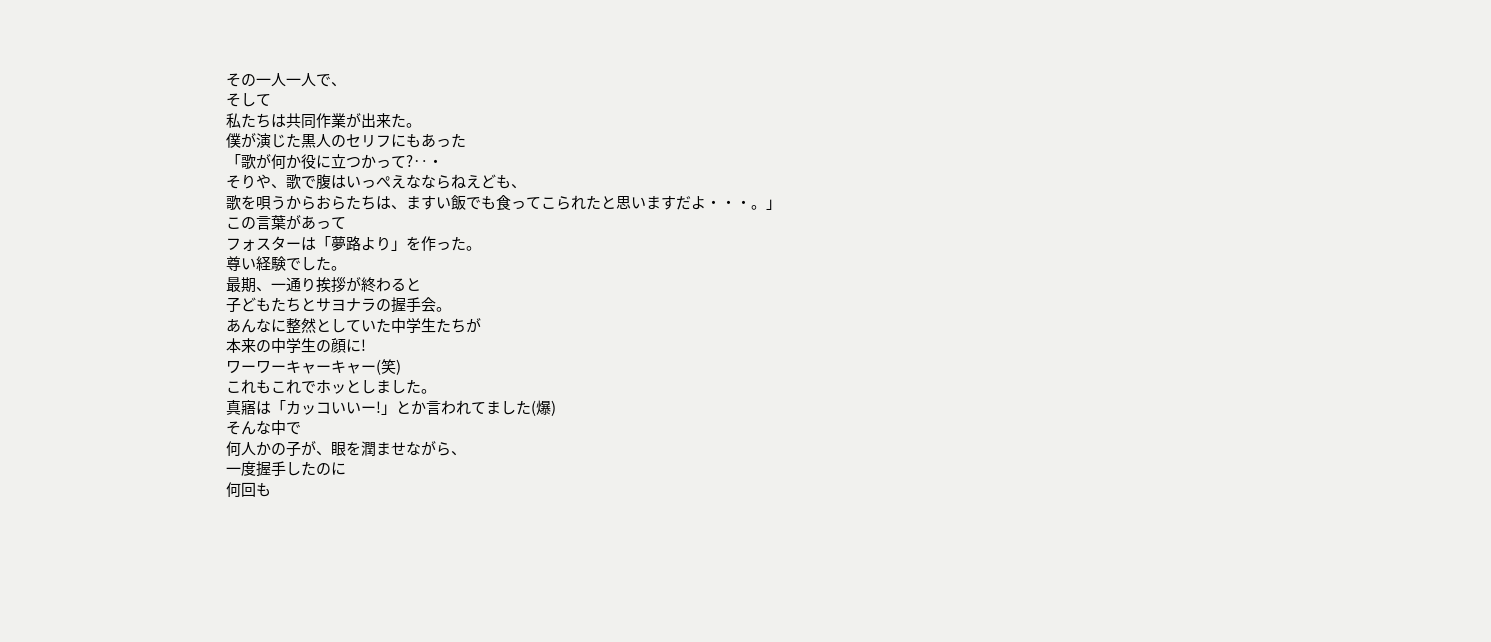その一人一人で、
そして
私たちは共同作業が出来た。
僕が演じた黒人のセリフにもあった
「歌が何か役に立つかって?‥・
そりや、歌で腹はいっぺえなならねえども、
歌を唄うからおらたちは、ますい飯でも食ってこられたと思いますだよ・・・。」
この言葉があって
フォスターは「夢路より」を作った。
尊い経験でした。
最期、一通り挨拶が終わると
子どもたちとサヨナラの握手会。
あんなに整然としていた中学生たちが
本来の中学生の顔に!
ワーワーキャーキャー(笑)
これもこれでホッとしました。
真寤は「カッコいいー!」とか言われてました(爆)
そんな中で
何人かの子が、眼を潤ませながら、
一度握手したのに
何回も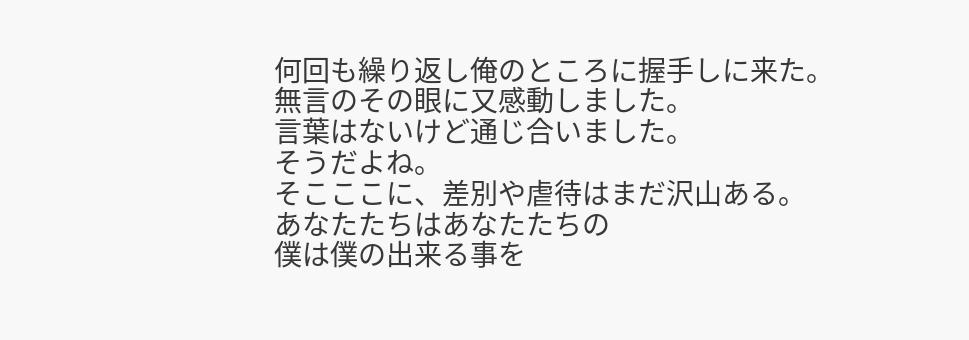何回も繰り返し俺のところに握手しに来た。
無言のその眼に又感動しました。
言葉はないけど通じ合いました。
そうだよね。
そこここに、差別や虐待はまだ沢山ある。
あなたたちはあなたたちの
僕は僕の出来る事を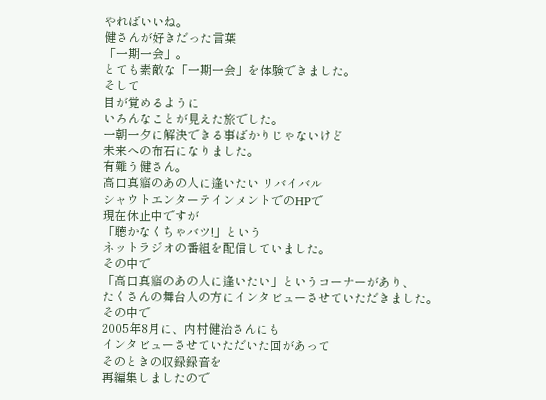やればいいね。
健さんが好きだった言葉
「一期一会」。
とても素敵な「一期一会」を体験できました。
そして
目が覚めるように
いろんなことが見えた旅でした。
一朝一夕に解決できる事ばかりじゃないけど
未来への布石になりました。
有難う健さん。
高口真寤のあの人に逢いたい リバイバル
シャウトエンターテインメントでのHPで
現在休止中ですが
「聴かなくちゃバツ!」という
ネットラジオの番組を配信していました。
その中で
「高口真寤のあの人に逢いたい」というコーナーがあり、
たくさんの舞台人の方にインタビューさせていただきました。
その中で
2005年8月に、内村健治さんにも
インタビューさせていただいた回があって
そのときの収録録音を
再編集しましたので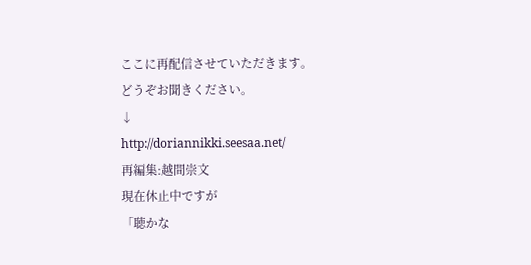ここに再配信させていただきます。
どうぞお聞きください。
↓
http://doriannikki.seesaa.net/
再編集:越間崇文
現在休止中ですが
「聴かな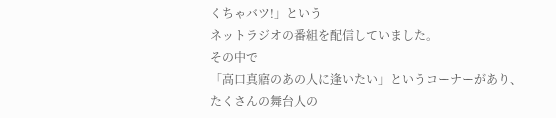くちゃバツ!」という
ネットラジオの番組を配信していました。
その中で
「高口真寤のあの人に逢いたい」というコーナーがあり、
たくさんの舞台人の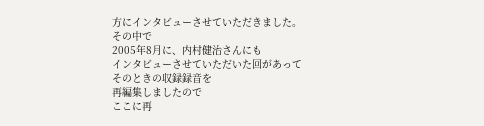方にインタビューさせていただきました。
その中で
2005年8月に、内村健治さんにも
インタビューさせていただいた回があって
そのときの収録録音を
再編集しましたので
ここに再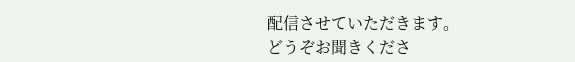配信させていただきます。
どうぞお聞きくださ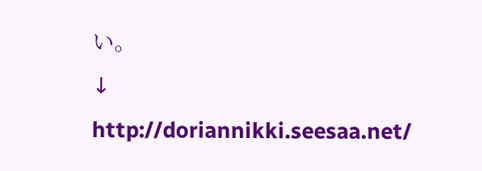い。
↓
http://doriannikki.seesaa.net/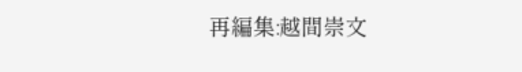再編集:越間崇文